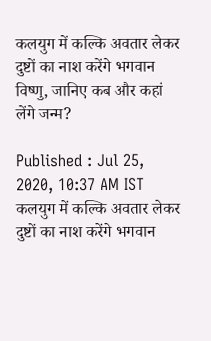कलयुग में कल्कि अवतार लेकर दुष्टों का नाश करेंगे भगवान विष्णु, जानिए कब और कहां लेंगे जन्म?

Published : Jul 25, 2020, 10:37 AM IST
कलयुग में कल्कि अवतार लेकर दुष्टों का नाश करेंगे भगवान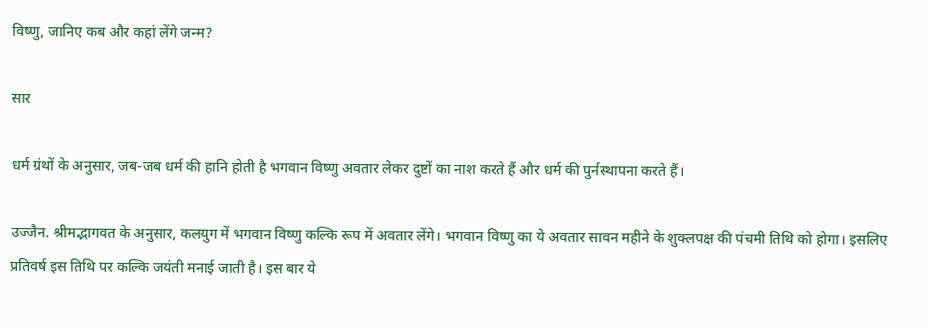विष्णु, जानिए कब और कहां लेंगे जन्म?

सार

धर्म ग्रंथों के अनुसार, जब-जब धर्म की हानि होती है भगवान विष्णु अवतार लेकर दुष्टों का नाश करते हैं और धर्म की पुर्नस्थापना करते हैं।

उज्जैन. श्रीमद्भागवत के अनुसार, कलयुग में भगवान विष्णु कल्कि रूप में अवतार लेंगे। भगवान विष्णु का ये अवतार सावन महीने के शुक्लपक्ष की पंचमी तिथि को होगा। इसलिए प्रति‌वर्ष इस तिथि पर कल्कि जयंती मनाई जाती है। इस बार ये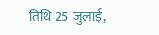तिथि 25 जुलाई,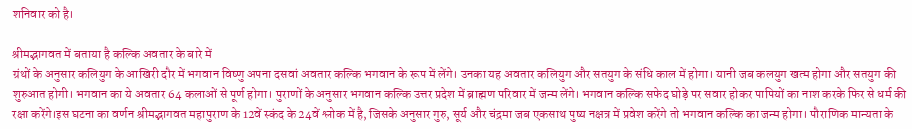शनिवार को है।

श्रीमद्भागवत में बताया है कल्कि अवतार के बारे में
ग्रंथों के अनुसार कलियुग के आखिरी दौर में भगवान विष्णु अपना दसवां अवतार कल्कि भगवान के रूप में लेंगे। उनका यह अवतार कलियुग और सतयुग के संधि काल में होगा। यानी जब कलयुग खत्म होगा और सतयुग की शुरुआत होगी। भगवान का ये अवतार 64 कलाओं से पूर्ण होगा। पुराणों के अनुसार भगवान कल्कि उत्तर प्रदेश में ब्राह्मण परिवार में जन्म लेंगे। भगवान कल्कि सफेद घोड़े पर सवार होकर पापियों का नाश करके फिर से धर्म की रक्षा करेंगे।इस घटना का वर्णन श्रीमद्भागवत महापुराण के 12वें स्कंद के 24वें श्लोक में है, जिसके अनुसार गुरु, सूर्य और चंद्रमा जब एकसाथ पुष्य नक्षत्र में प्रवेश करेंगे तो भगवान कल्कि का जन्म होगा। पौराणिक मान्यता के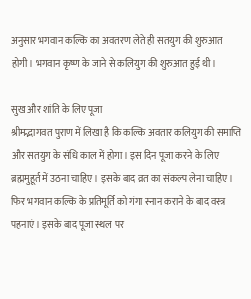अनुसार भगवान कल्कि का अवतरण लेते ही सतयुग की शुरुआत होगी। भगवान कृष्ण के जाने से कलियुग की शुरुआत हुई थी।

सुख और शांति के लिए पूजा
श्रीमद्भागवत पुराण में लिखा है कि कल्कि अवतार कलियुग की समाप्ति और सतयुग के संधि काल में होगा। इस दिन पूजा करने के लिए ब्रह्ममुहूर्त में उठना चाहिए। इसके बाद व्रत का संकल्प लेना चाहिए। फिर भगवान कल्कि के प्रतिमूर्ति को गंगा स्नान कराने के बाद वस्त्र पहनाएं। इसके बाद पूजा स्थल पर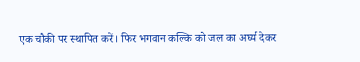एक चौकी पर स्थापित करें। फिर भगवान कल्कि को जल का अर्घ्य देकर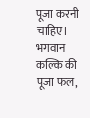पूजा करनी चाहिए। भगवान कल्कि की पूजा फल,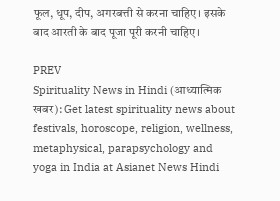फूल, धूप, दीप, अगरबत्ती से करना चाहिए। इसके बाद आरती के बाद पूजा पूरी करनी चाहिए।

PREV
Spirituality News in Hindi (आध्यात्मिक खबर): Get latest spirituality news about festivals, horoscope, religion, wellness, metaphysical, parapsychology and yoga in India at Asianet News Hindi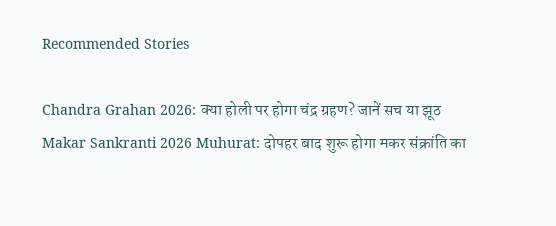Recommended Stories

Chandra Grahan 2026: क्या होली पर होगा चंद्र ग्रहण? जानें सच या झूठ
Makar Sankranti 2026 Muhurat: दोपहर बाद शुरू होगा मकर संक्रांति का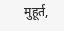मुहूर्त,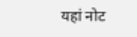यहां नोट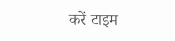करें टाइम